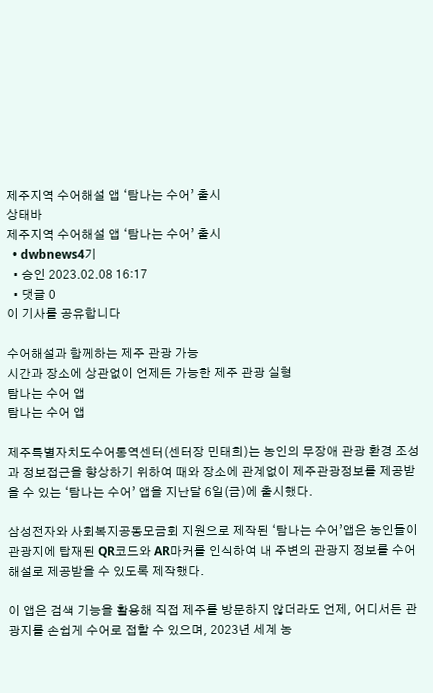제주지역 수어해설 앱 ‘탐나는 수어’ 출시
상태바
제주지역 수어해설 앱 ‘탐나는 수어’ 출시
  • dwbnews4기
  • 승인 2023.02.08 16:17
  • 댓글 0
이 기사를 공유합니다

수어해설과 함께하는 제주 관광 가능
시간과 장소에 상관없이 언제든 가능한 제주 관광 실형
탐나는 수어 앱
탐나는 수어 앱

제주특별자치도수어통역센터(센터장 민태희)는 농인의 무장애 관광 환경 조성과 정보접근을 향상하기 위하여 때와 장소에 관계없이 제주관광정보를 제공받을 수 있는 ‘탐나는 수어’ 앱을 지난달 6일(금)에 출시했다.

삼성전자와 사회복지공동모금회 지원으로 제작된 ‘탐나는 수어’앱은 농인들이 관광지에 탑재된 QR코드와 AR마커를 인식하여 내 주변의 관광지 정보를 수어해설로 제공받을 수 있도록 제작했다.

이 앱은 검색 기능을 활용해 직접 제주를 방문하지 않더라도 언제, 어디서든 관광지를 손쉽게 수어로 접할 수 있으며, 2023년 세계 농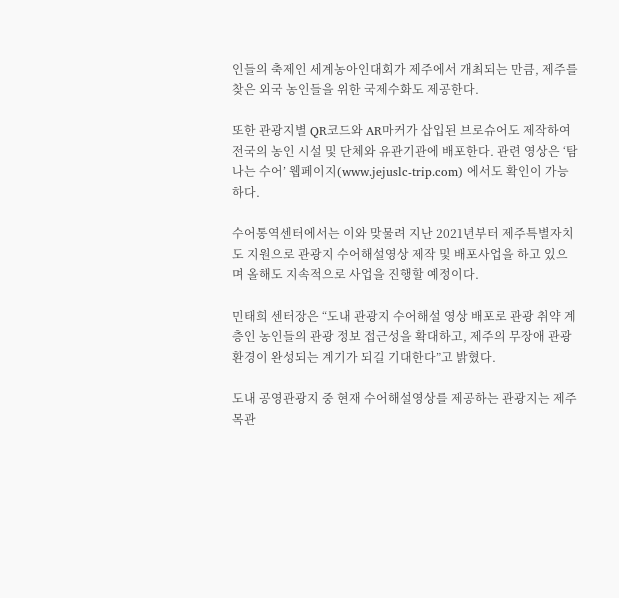인들의 축제인 세계농아인대회가 제주에서 개최되는 만큼, 제주를 찾은 외국 농인들을 위한 국제수화도 제공한다.

또한 관광지별 QR코드와 AR마커가 삽입된 브로슈어도 제작하여 전국의 농인 시설 및 단체와 유관기관에 배포한다. 관련 영상은 ‘탐나는 수어’ 웹페이지(www.jejuslc-trip.com) 에서도 확인이 가능하다.

수어통역센터에서는 이와 맞물려 지난 2021년부터 제주특별자치도 지원으로 관광지 수어해설영상 제작 및 배포사업을 하고 있으며 올해도 지속적으로 사업을 진행할 예정이다.

민태희 센터장은 “도내 관광지 수어해설 영상 배포로 관광 취약 계층인 농인들의 관광 정보 접근성을 확대하고, 제주의 무장애 관광 환경이 완성되는 계기가 되길 기대한다”고 밝혔다.

도내 공영관광지 중 현재 수어해설영상를 제공하는 관광지는 제주목관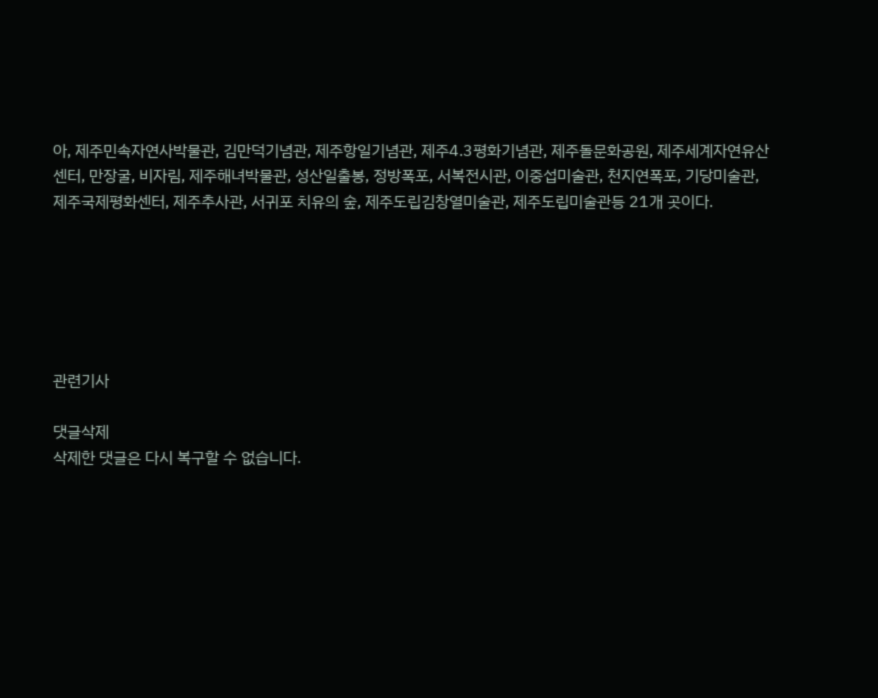아, 제주민속자연사박물관, 김만덕기념관, 제주항일기념관, 제주4.3평화기념관, 제주돌문화공원, 제주세계자연유산센터, 만장굴, 비자림, 제주해녀박물관, 성산일출봉, 정방폭포, 서복전시관, 이중섭미술관, 천지연폭포, 기당미술관, 제주국제평화센터, 제주추사관, 서귀포 치유의 숲, 제주도립김창열미술관, 제주도립미술관등 21개 곳이다.






관련기사

댓글삭제
삭제한 댓글은 다시 복구할 수 없습니다.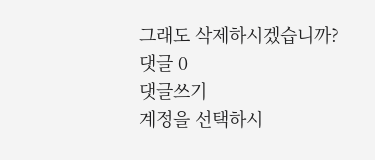그래도 삭제하시겠습니까?
댓글 0
댓글쓰기
계정을 선택하시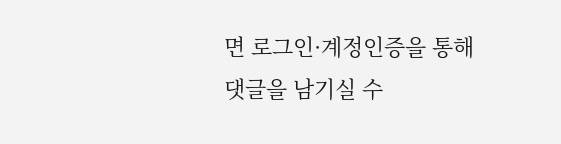면 로그인·계정인증을 통해
댓글을 남기실 수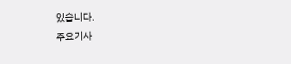있습니다.
주요기사